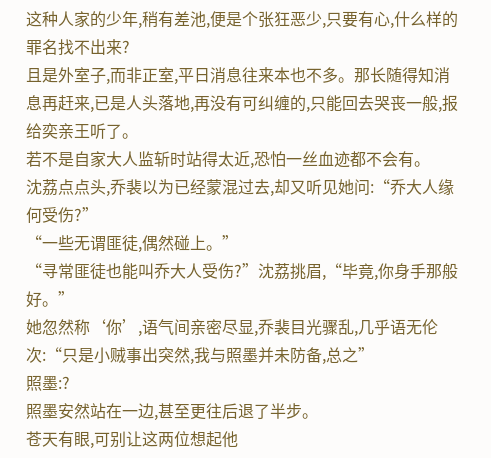这种人家的少年,稍有差池,便是个张狂恶少,只要有心,什么样的罪名找不出来?
且是外室子,而非正室,平日消息往来本也不多。那长随得知消息再赶来,已是人头落地,再没有可纠缠的,只能回去哭丧一般,报给奕亲王听了。
若不是自家大人监斩时站得太近,恐怕一丝血迹都不会有。
沈荔点点头,乔裴以为已经蒙混过去,却又听见她问:“乔大人缘何受伤?”
“一些无谓匪徒,偶然碰上。”
“寻常匪徒也能叫乔大人受伤?”沈荔挑眉,“毕竟,你身手那般好。”
她忽然称‘你’,语气间亲密尽显,乔裴目光骤乱,几乎语无伦次:“只是小贼事出突然,我与照墨并未防备,总之”
照墨:?
照墨安然站在一边,甚至更往后退了半步。
苍天有眼,可别让这两位想起他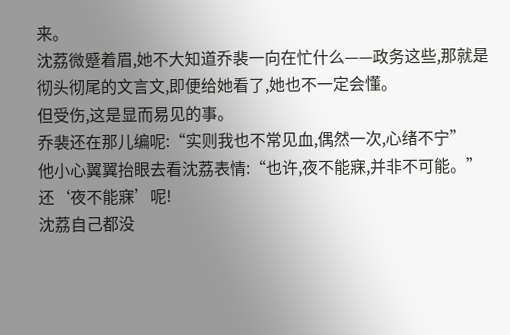来。
沈荔微蹙着眉,她不大知道乔裴一向在忙什么——政务这些,那就是彻头彻尾的文言文,即便给她看了,她也不一定会懂。
但受伤,这是显而易见的事。
乔裴还在那儿编呢:“实则我也不常见血,偶然一次,心绪不宁”
他小心翼翼抬眼去看沈荔表情:“也许,夜不能寐,并非不可能。”
还‘夜不能寐’呢!
沈荔自己都没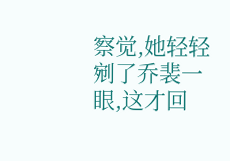察觉,她轻轻剜了乔裴一眼,这才回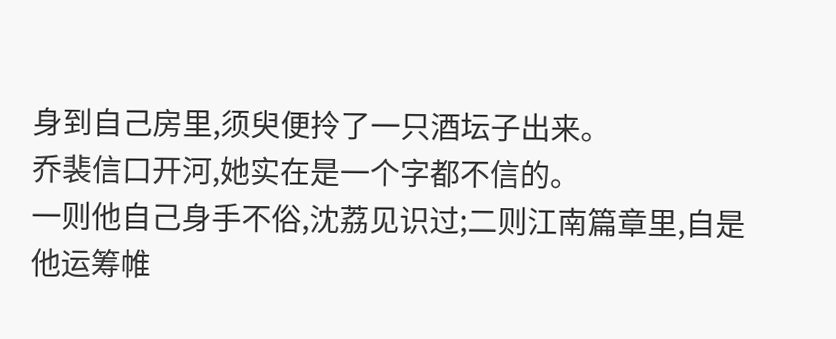身到自己房里,须臾便拎了一只酒坛子出来。
乔裴信口开河,她实在是一个字都不信的。
一则他自己身手不俗,沈荔见识过;二则江南篇章里,自是他运筹帷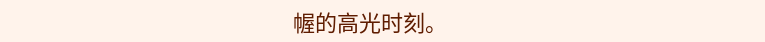幄的高光时刻。